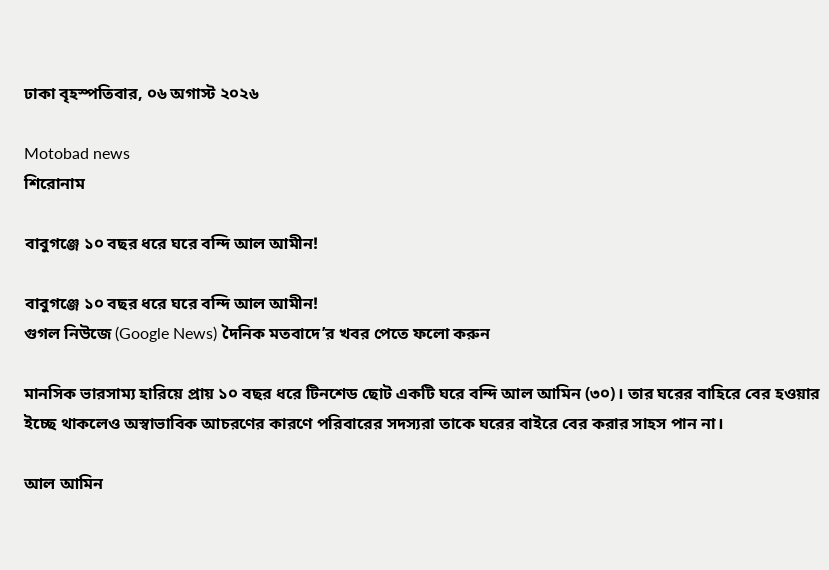ঢাকা বৃহস্পতিবার, ০৬ অগাস্ট ২০২৬

Motobad news
শিরোনাম

বাবুগঞ্জে ১০ বছর ধরে ঘরে বন্দি আল আমীন!

বাবুগঞ্জে ১০ বছর ধরে ঘরে বন্দি আল আমীন!
গুগল নিউজে (Google News) দৈনিক মতবাদে’র খবর পেতে ফলো করুন

মানসিক ভারসাম্য হারিয়ে প্রায় ১০ বছর ধরে টিনশেড ছোট একটি ঘরে বন্দি আল আমিন (৩০)। তার ঘরের বাহিরে বের হওয়ার ইচ্ছে থাকলেও অস্বাভাবিক আচরণের কারণে পরিবারের সদস্যরা তাকে ঘরের বাইরে বের করার সাহস পান না।

আল আমিন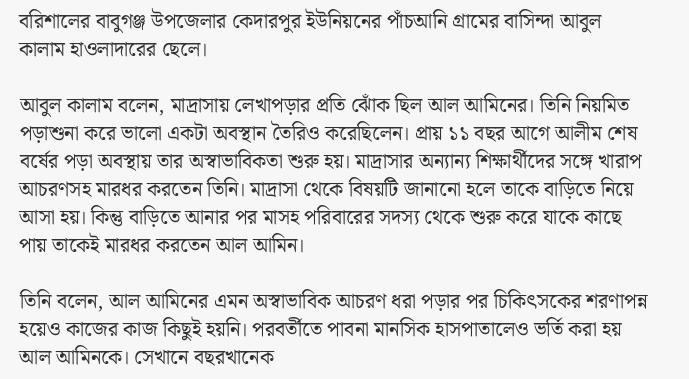বরিশালের বাবুগঞ্জ উপজেলার কেদারপুর ইউনিয়নের পাঁচআনি গ্রামের বাসিন্দা আবুল কালাম হাওলাদারের ছেলে।

আবুল কালাম বলেন, মাদ্রাসায় লেখাপড়ার প্রতি ঝোঁক ছিল আল আমিনের। তিনি নিয়মিত পড়াশুনা করে ভালো একটা অবস্থান তৈরিও করেছিলেন। প্রায় ১১ বছর আগে আলীম শেষ বর্ষের পড়া অবস্থায় তার অস্বাভাবিকতা শুরু হয়। মাদ্রাসার অন্যান্য শিক্ষার্থীদের সঙ্গে খারাপ আচরণসহ মারধর করতেন তিনি। মাদ্রাসা থেকে বিষয়টি জানানো হলে তাকে বাড়িতে নিয়ে আসা হয়। কিন্তু বাড়িতে আনার পর মাসহ পরিবারের সদস্য থেকে শুরু করে যাকে কাছে পায় তাকেই মারধর করতেন আল আমিন।

তিনি বলেন, আল আমিনের এমন অস্বাভাবিক আচরণ ধরা পড়ার পর চিকিৎসকের শরণাপন্ন হয়েও কাজের কাজ কিছুই হয়নি। পরবর্তীতে পাবনা মানসিক হাসপাতালেও ভর্তি করা হয় আল আমিনকে। সেখানে বছরখানেক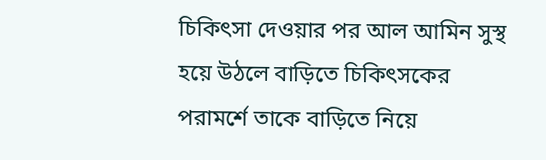চিকিৎসা দেওয়ার পর আল আমিন সুস্থ হয়ে উঠলে বাড়িতে চিকিৎসকের পরামর্শে তাকে বাড়িতে নিয়ে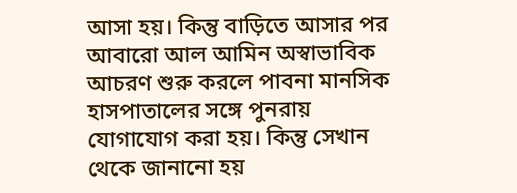আসা হয়। কিন্তু বাড়িতে আসার পর আবারো আল আমিন অস্বাভাবিক আচরণ শুরু করলে পাবনা মানসিক হাসপাতালের সঙ্গে পুনরায় যোগাযোগ করা হয়। কিন্তু সেখান থেকে জানানো হয়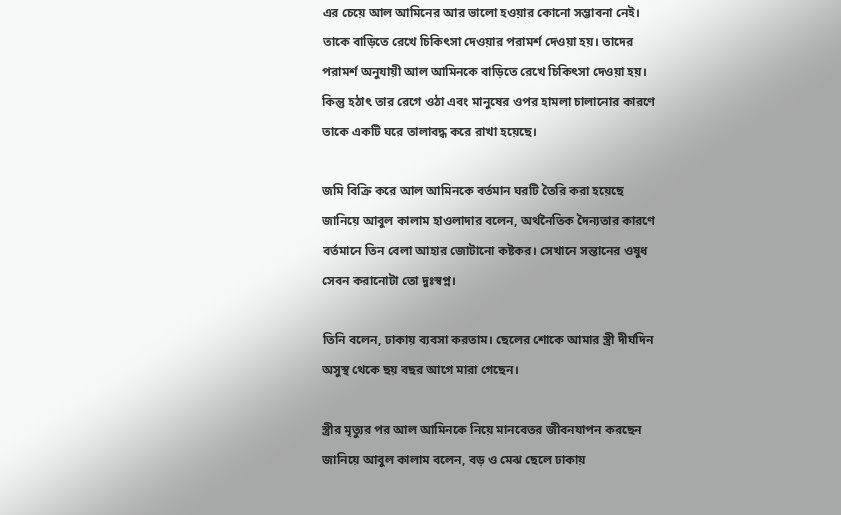এর চেয়ে আল আমিনের আর ভালো হওয়ার কোনো সম্ভাবনা নেই। তাকে বাড়িতে রেখে চিকিৎসা দেওয়ার পরামর্শ দেওয়া হয়। তাদের পরামর্শ অনুযায়ী আল আমিনকে বাড়িতে রেখে চিকিৎসা দেওয়া হয়। কিন্তু হঠাৎ তার রেগে ওঠা এবং মানুষের ওপর হামলা চালানোর কারণে তাকে একটি ঘরে তালাবদ্ধ করে রাখা হয়েছে।

জমি বিক্রি করে আল আমিনকে বর্তমান ঘরটি তৈরি করা হয়েছে জানিয়ে আবুল কালাম হাওলাদার বলেন, অর্থনৈতিক দৈন্যতার কারণে বর্তমানে তিন বেলা আহার জোটানো কষ্টকর। সেখানে সন্তানের ওষুধ সেবন করানোটা তো দুঃস্বপ্ন।

তিনি বলেন, ঢাকায় ব্যবসা করতাম। ছেলের শোকে আমার স্ত্রী দীর্ঘদিন অসুস্থ থেকে ছয় বছর আগে মারা গেছেন।

স্ত্রীর মৃত্যুর পর আল আমিনকে নিয়ে মানবেতর জীবনযাপন করছেন জানিয়ে আবুল কালাম বলেন, বড় ও মেঝ ছেলে ঢাকায়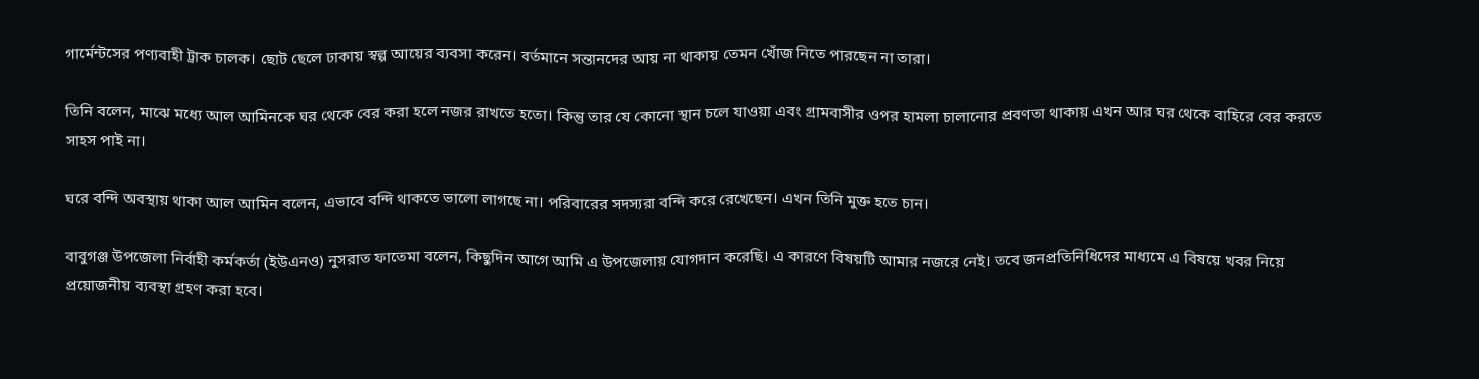গার্মেন্টসের পণ্যবাহী ট্রাক চালক। ছোট ছেলে ঢাকায় স্বল্প আয়ের ব্যবসা করেন। বর্তমানে সন্তানদের আয় না থাকায় তেমন খোঁজ নিতে পারছেন না তারা।

তিনি বলেন, মাঝে মধ্যে আল আমিনকে ঘর থেকে বের করা হলে নজর রাখতে হতো। কিন্তু তার যে কোনো স্থান চলে যাওয়া এবং গ্রামবাসীর ওপর হামলা চালানোর প্রবণতা থাকায় এখন আর ঘর থেকে বাহিরে বের করতে সাহস পাই না।

ঘরে বন্দি অবস্থায় থাকা আল আমিন বলেন, এভাবে বন্দি থাকতে ভালো লাগছে না। পরিবারের সদস্যরা বন্দি করে রেখেছেন। এখন তিনি মুক্ত হতে চান।

বাবুগঞ্জ উপজেলা নির্বাহী কর্মকর্তা (ইউএনও) নুসরাত ফাতেমা বলেন, কিছুদিন আগে আমি এ উপজেলায় যোগদান করেছি। এ কারণে বিষয়টি আমার নজরে নেই। তবে জনপ্রতিনিধিদের মাধ্যমে এ বিষয়ে খবর নিয়ে প্রয়োজনীয় ব্যবস্থা গ্রহণ করা হবে।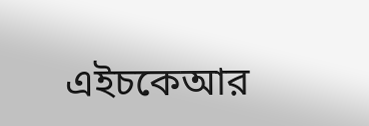এইচকেআর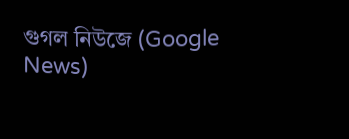গুগল নিউজে (Google News)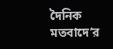দৈনিক মতবাদে’র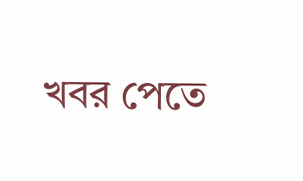খবর পেতে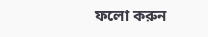ফলো করুন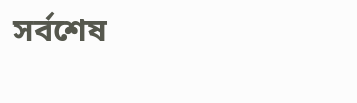সর্বশেষ